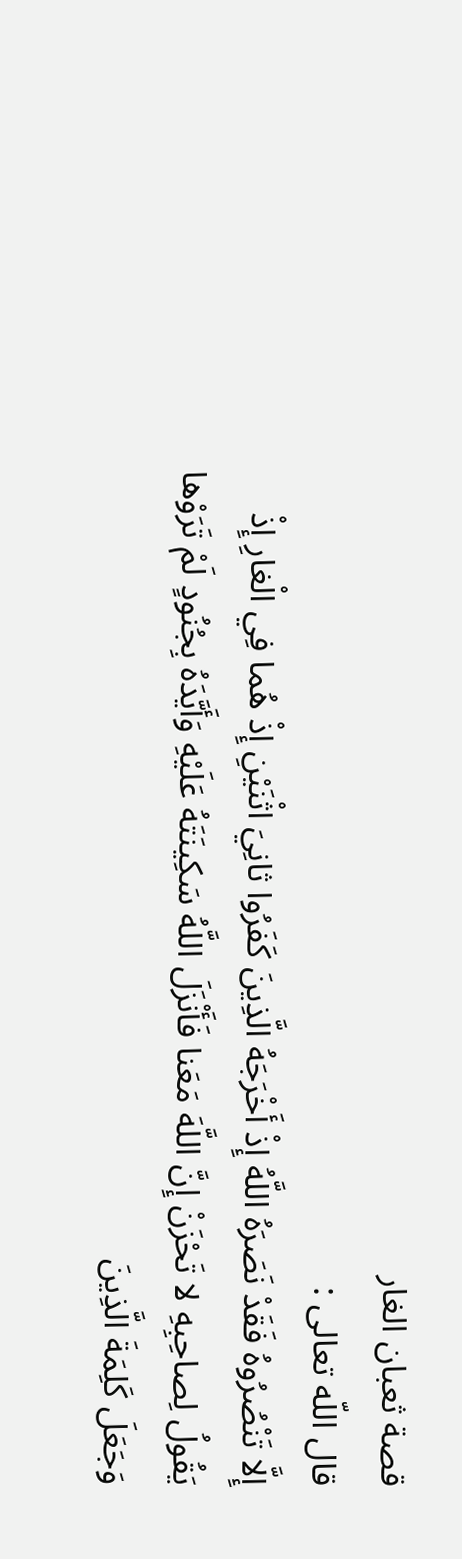قصة ثعبان الغار
قال اللّه تعالى :
إِلَّا تَنْصُرُوهُ فَقَدْ نَصَرَهُ اللَّهُ إِذْ أَخْرَجَهُ الَّذِينَ كَفَرُوا ثانِيَ اثْنَيْنِ إِذْ هُما فِي الْغارِ إِذْ يَقُولُ لِصاحِبِهِ لا تَحْزَنْ إِنَّ اللَّهَ مَعَنا فَأَنْزَلَ اللَّهُ سَكِينَتَهُ عَلَيْهِ وَأَيَّدَهُ بِجُنُودٍ لَمْ تَرَوْها وَجَعَلَ كَلِمَةَ الَّذِينَ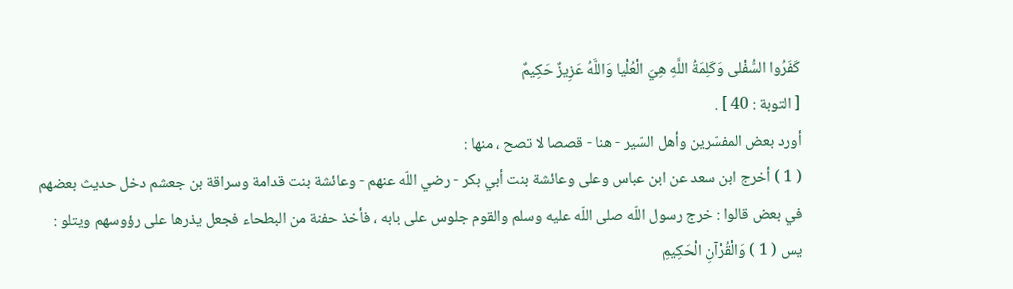كَفَرُوا السُّفْلى وَكَلِمَةُ اللَّهِ هِيَ الْعُلْيا وَاللَّهُ عَزِيزٌ حَكِيمٌ
[ التوبة : 40 ] .
أورد بعض المفسّرين وأهل السّير - هنا - قصصا لا تصح ، منها :
( 1 ) أخرج ابن سعد عن ابن عباس وعلى وعائشة بنت أبي بكر - رضي اللّه عنهم - وعائشة بنت قدامة وسراقة بن جعشم دخل حديث بعضهم في بعض قالوا : خرج رسول اللّه صلى اللّه عليه وسلم والقوم جلوس على بابه ، فأخذ حفنة من البطحاء فجعل يذرها على رؤوسهم ويتلو :
يس ( 1 ) وَالْقُرْآنِ الْحَكِيمِ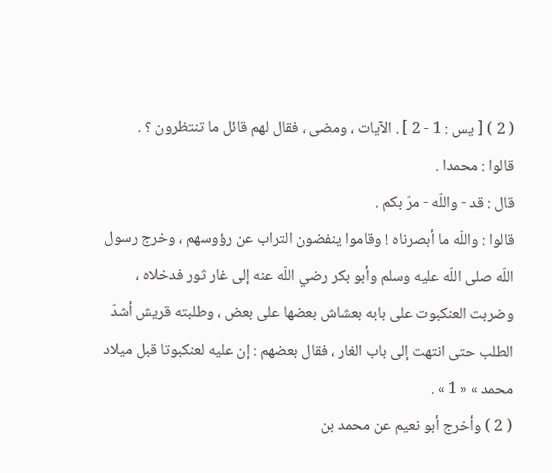( 2 ) [ يس : 1 - 2 ] . الآيات ، ومضى ، فقال لهم قائل ما تنتظرون ؟ .
قالوا : محمدا .
قال : قد - واللّه - مرّ بكم .
قالوا : واللّه ما أبصرناه ! وقاموا ينفضون التراب عن رؤوسهم ، وخرج رسول اللّه صلى اللّه عليه وسلم وأبو بكر رضي اللّه عنه إلى غار ثور فدخلاه ، وضربت العنكبوت على بابه بعشاش بعضها على بعض ، وطلبته قريش أشدّ الطلب حتى انتهت إلى باب الغار ، فقال بعضهم : إن عليه لعنكبوتا قبل ميلاد محمد » « 1 » .
( 2 ) وأخرج أبو نعيم عن محمد بن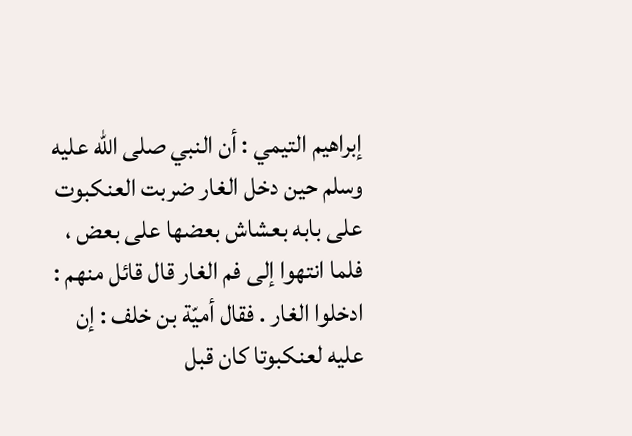إبراهيم التيمي : أن النبي صلى اللّه عليه وسلم حين دخل الغار ضربت العنكبوت على بابه بعشاش بعضها على بعض ، فلما انتهوا إلى فم الغار قال قائل منهم : ادخلوا الغار . فقال أميّة بن خلف : إن عليه لعنكبوتا كان قبل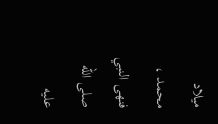ميلاد محمد ، فنهى النبي صلى اللّه عليه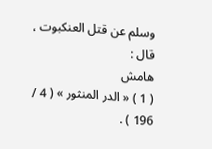وسلم عن قتل العنكبوت ، قال :
هامش
( 1 ) « الدر المنثور » ( 4 / 196 ) .